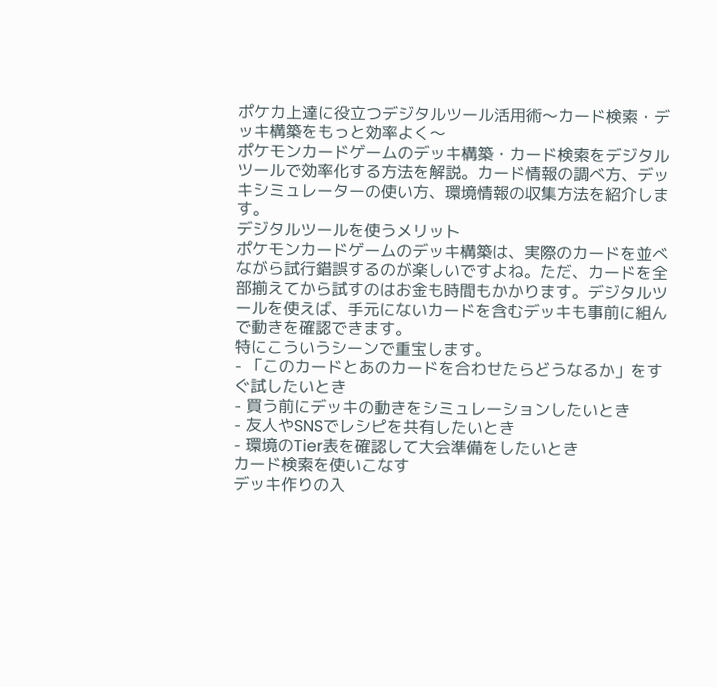ポケカ上達に役立つデジタルツール活用術〜カード検索・デッキ構築をもっと効率よく〜
ポケモンカードゲームのデッキ構築・カード検索をデジタルツールで効率化する方法を解説。カード情報の調べ方、デッキシミュレーターの使い方、環境情報の収集方法を紹介します。
デジタルツールを使うメリット
ポケモンカードゲームのデッキ構築は、実際のカードを並べながら試行錯誤するのが楽しいですよね。ただ、カードを全部揃えてから試すのはお金も時間もかかります。デジタルツールを使えば、手元にないカードを含むデッキも事前に組んで動きを確認できます。
特にこういうシーンで重宝します。
- 「このカードとあのカードを合わせたらどうなるか」をすぐ試したいとき
- 買う前にデッキの動きをシミュレーションしたいとき
- 友人やSNSでレシピを共有したいとき
- 環境のTier表を確認して大会準備をしたいとき
カード検索を使いこなす
デッキ作りの入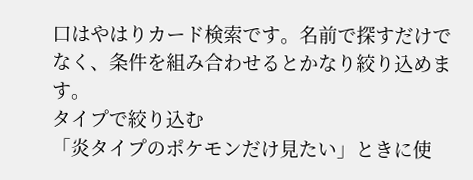口はやはりカード検索です。名前で探すだけでなく、条件を組み合わせるとかなり絞り込めます。
タイプで絞り込む
「炎タイプのポケモンだけ見たい」ときに使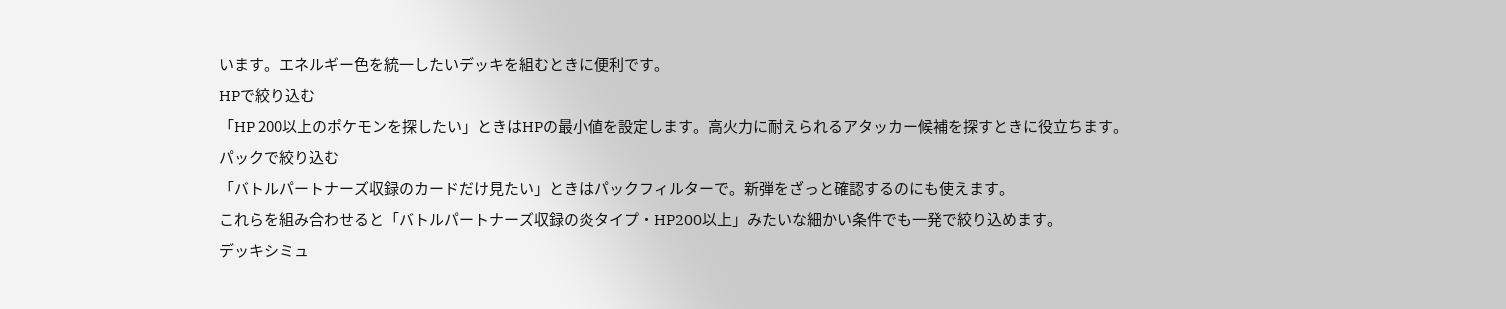います。エネルギー色を統一したいデッキを組むときに便利です。
HPで絞り込む
「HP 200以上のポケモンを探したい」ときはHPの最小値を設定します。高火力に耐えられるアタッカー候補を探すときに役立ちます。
パックで絞り込む
「バトルパートナーズ収録のカードだけ見たい」ときはパックフィルターで。新弾をざっと確認するのにも使えます。
これらを組み合わせると「バトルパートナーズ収録の炎タイプ・HP200以上」みたいな細かい条件でも一発で絞り込めます。
デッキシミュ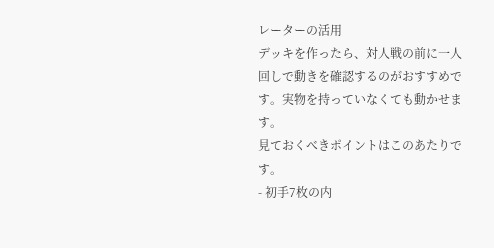レーターの活用
デッキを作ったら、対人戦の前に一人回しで動きを確認するのがおすすめです。実物を持っていなくても動かせます。
見ておくべきポイントはこのあたりです。
- 初手7枚の内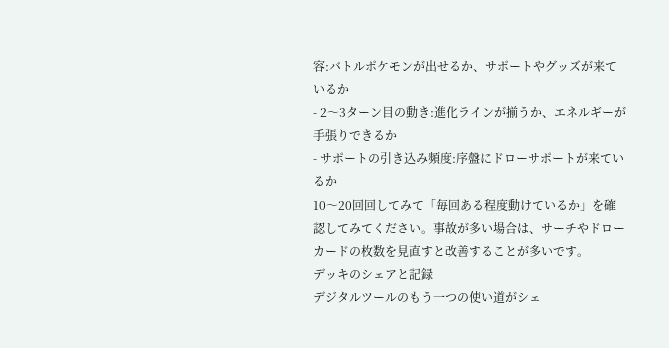容:バトルポケモンが出せるか、サポートやグッズが来ているか
- 2〜3ターン目の動き:進化ラインが揃うか、エネルギーが手張りできるか
- サポートの引き込み頻度:序盤にドローサポートが来ているか
10〜20回回してみて「毎回ある程度動けているか」を確認してみてください。事故が多い場合は、サーチやドローカードの枚数を見直すと改善することが多いです。
デッキのシェアと記録
デジタルツールのもう一つの使い道がシェ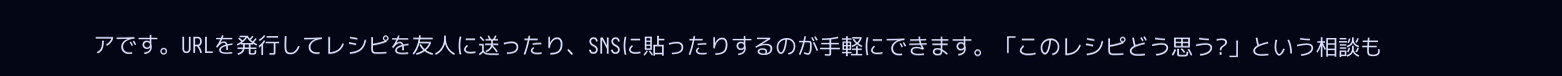アです。URLを発行してレシピを友人に送ったり、SNSに貼ったりするのが手軽にできます。「このレシピどう思う?」という相談も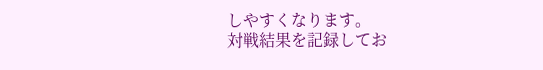しやすくなります。
対戦結果を記録してお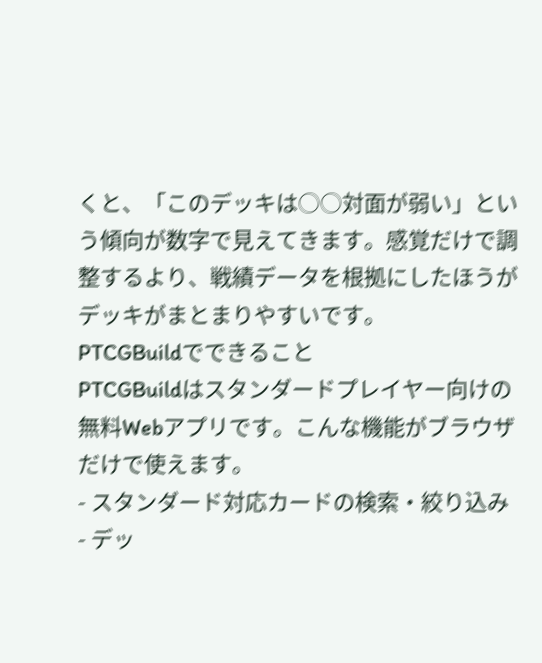くと、「このデッキは○○対面が弱い」という傾向が数字で見えてきます。感覚だけで調整するより、戦績データを根拠にしたほうがデッキがまとまりやすいです。
PTCGBuildでできること
PTCGBuildはスタンダードプレイヤー向けの無料Webアプリです。こんな機能がブラウザだけで使えます。
- スタンダード対応カードの検索・絞り込み
- デッ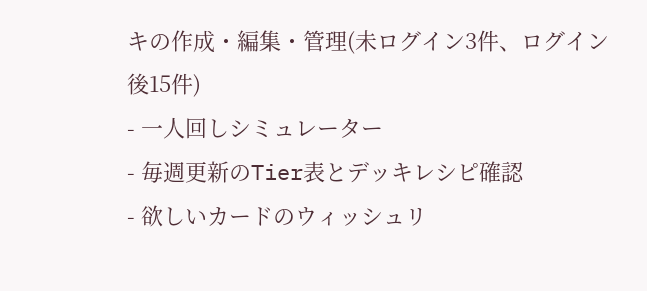キの作成・編集・管理(未ログイン3件、ログイン後15件)
- 一人回しシミュレーター
- 毎週更新のTier表とデッキレシピ確認
- 欲しいカードのウィッシュリ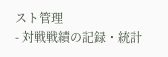スト管理
- 対戦戦績の記録・統計